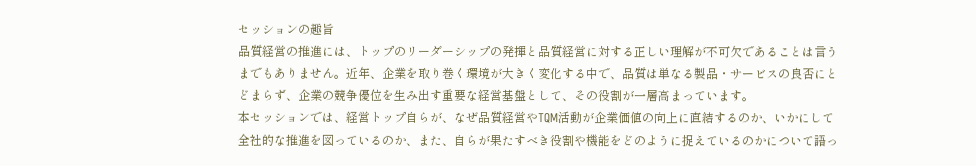セッションの趣旨
品質経営の推進には、トップのリーダーシップの発揮と品質経営に対する正しい理解が不可欠であることは言うまでもありません。近年、企業を取り巻く環境が大きく変化する中で、品質は単なる製品・サービスの良否にとどまらず、企業の競争優位を生み出す重要な経営基盤として、その役割が一層高まっています。
本セッションでは、経営トップ自らが、なぜ品質経営やTQM活動が企業価値の向上に直結するのか、いかにして全社的な推進を図っているのか、また、自らが果たすべき役割や機能をどのように捉えているのかについて語っ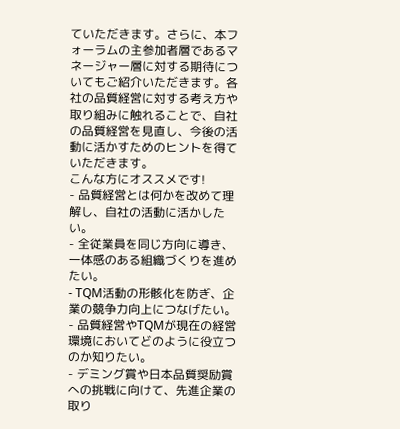ていただきます。さらに、本フォーラムの主参加者層であるマネージャー層に対する期待についてもご紹介いただきます。各社の品質経営に対する考え方や取り組みに触れることで、自社の品質経営を見直し、今後の活動に活かすためのヒントを得ていただきます。
こんな方にオススメです!
- 品質経営とは何かを改めて理解し、自社の活動に活かしたい。
- 全従業員を同じ方向に導き、一体感のある組織づくりを進めたい。
- TQM活動の形骸化を防ぎ、企業の競争力向上につなげたい。
- 品質経営やTQMが現在の経営環境においてどのように役立つのか知りたい。
- デミング賞や日本品質奨励賞への挑戦に向けて、先進企業の取り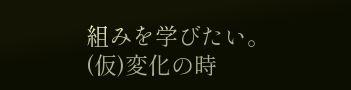組みを学びたい。
(仮)変化の時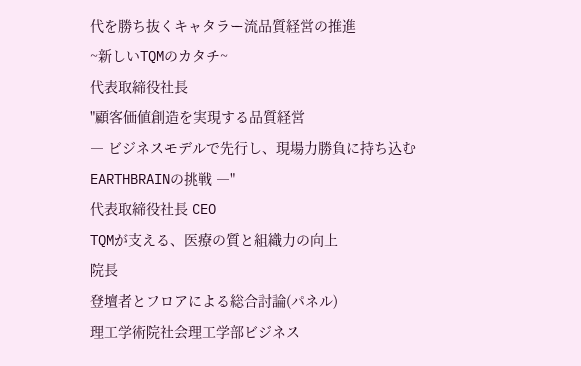代を勝ち抜くキャタラー流品質経営の推進
~新しいTQMのカタチ~
代表取締役社長
"顧客価値創造を実現する品質経営
― ビジネスモデルで先行し、現場力勝負に持ち込むEARTHBRAINの挑戦 ―"
代表取締役社長 CEO
TQMが支える、医療の質と組織力の向上
院長
登壇者とフロアによる総合討論(パネル)
理工学術院社会理工学部ビジネス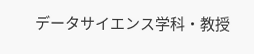データサイエンス学科・教授